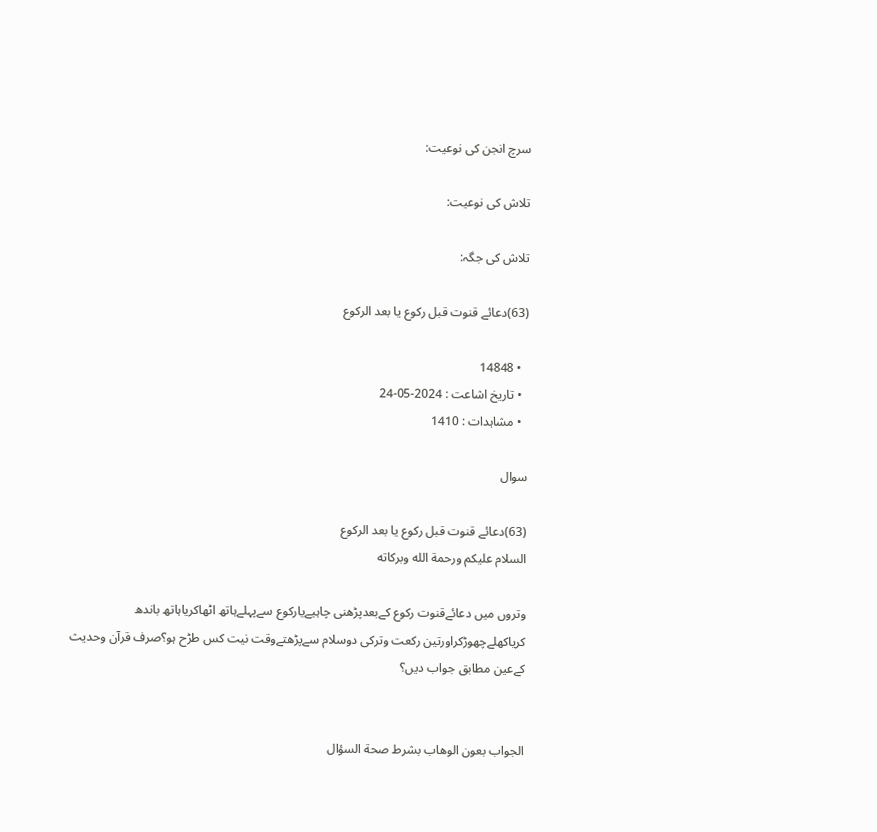سرچ انجن کی نوعیت:

تلاش کی نوعیت:

تلاش کی جگہ:

(63)دعائے قنوت قبل رکوع یا بعد الرکوع

  • 14848
  • تاریخ اشاعت : 2024-05-24
  • مشاہدات : 1410

سوال

(63)دعائے قنوت قبل رکوع یا بعد الرکوع
السلام عليكم ورحمة الله وبركاته

وتروں میں دعائےقنوت رکوع کےبعدپڑھنی چاہیےیارکوع سےپہلےہاتھ اٹھاکریاہاتھ باندھ کریاکھلےچھوڑکراورتین رکعت وترکی دوسلام سےپڑھتےوقت نیت کس طڑح ہو؟صرف قرآن وحدیث کےعین مطابق جواب دیں؟


الجواب بعون الوهاب بشرط صحة السؤال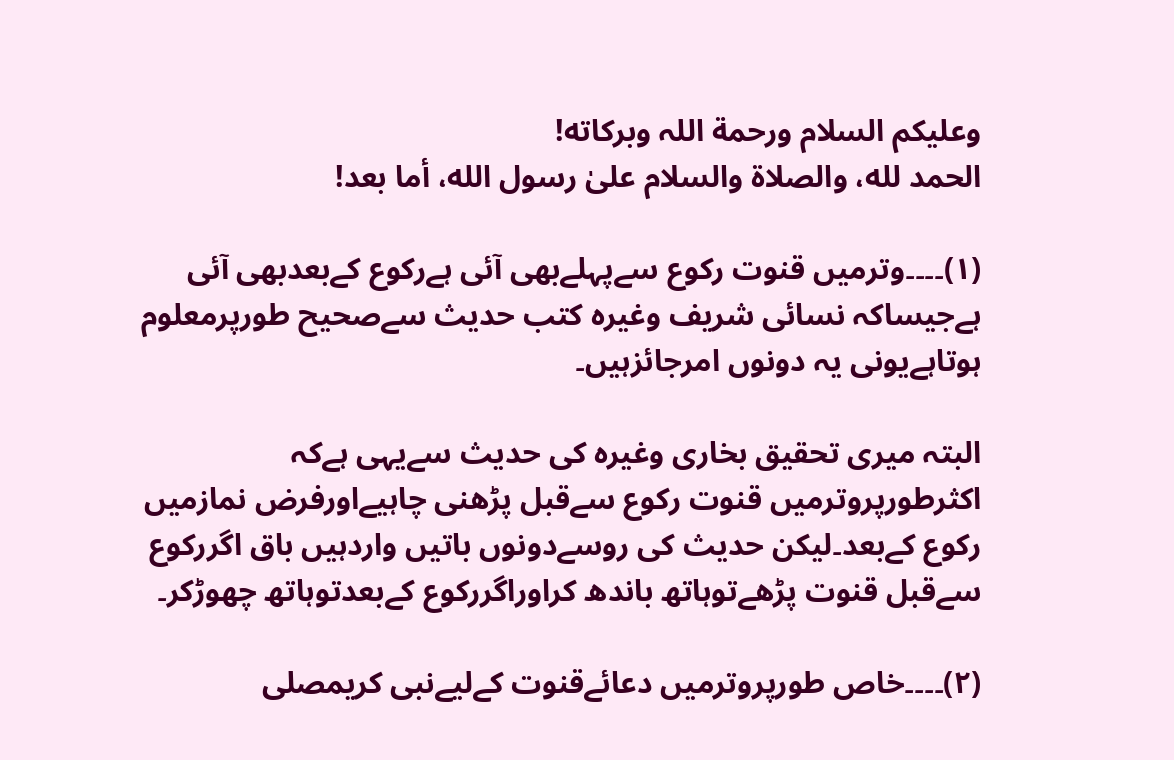وعلیکم السلام ورحمة اللہ وبرکاته!
الحمد لله، والصلاة والسلام علىٰ رسول الله، أما بعد!

(١)۔۔۔۔وترمیں قنوت رکوع سےپہلےبھی آئی ہےرکوع کےبعدبھی آئی ہےجیساکہ نسائی شریف وغیرہ کتب حدیث سےصحیح طورپرمعلوم ہوتاہےیونی یہ دونوں امرجائزہیں۔

البتہ میری تحقیق بخاری وغیرہ کی حدیث سےیہی ہےکہ اکثرطورپروترمیں قنوت رکوع سےقبل پڑھنی چاہیےاورفرض نمازمیں رکوع کےبعد۔لیکن حدیث کی روسےدونوں باتیں واردہیں باق اگررکوع سےقبل قنوت پڑھےتوہاتھ باندھ کراوراگررکوع کےبعدتوہاتھ چھوڑکر۔

(٢)۔۔۔۔خاص طورپروترمیں دعائےقنوت کےلیےنبی کریمصلى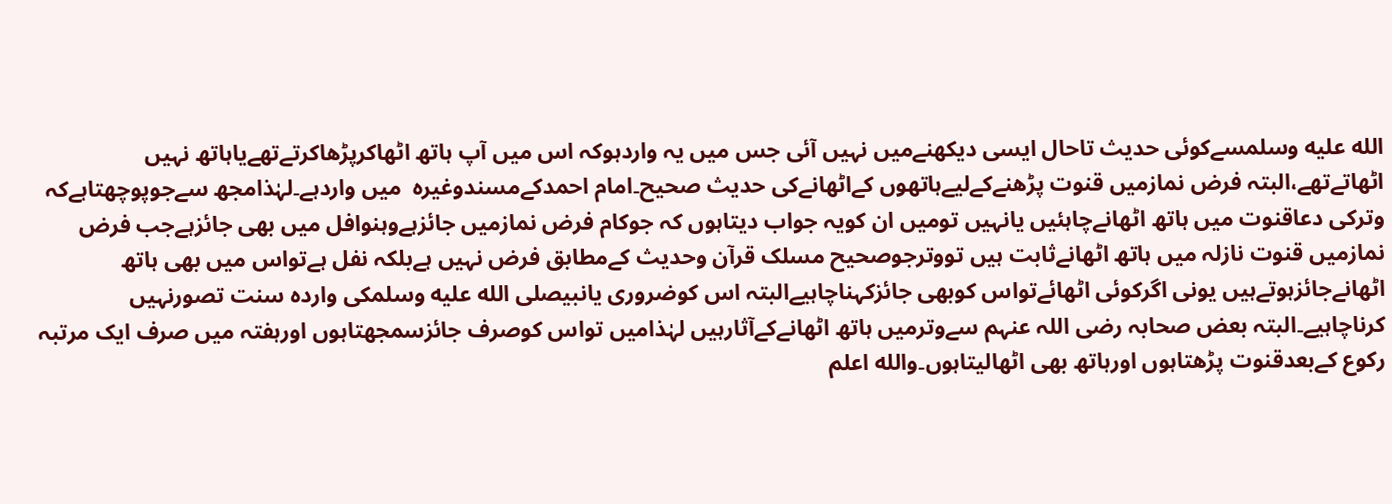الله عليه وسلمسےکوئی حدیث تاحال ایسی دیکھنےمیں نہیں آئی جس میں یہ واردہوکہ اس میں آپ ہاتھ اٹھاکرپڑھاکرتےتھےیاہاتھ نہیں اٹھاتےتھے،البتہ فرض نمازمیں قنوت پڑھنےکےلیےہاتھوں کےاٹھانےکی حدیث صحیح۔امام احمدکےمسندوغیرہ  میں واردہے۔لہٰذامجھ سےجوپوچھتاہےکہ وترکی دعاقنوت میں ہاتھ اٹھانےچاہئیں یانہیں تومیں ان کویہ جواب دیتاہوں کہ جوکام فرض نمازمیں جائزہےوہنوافل میں بھی جائزہےجب فرض نمازمیں قنوت نازلہ میں ہاتھ اٹھانےثابت ہیں تووترجوصحیح مسلک قرآن وحدیث کےمطابق فرض نہیں ہےبلکہ نفل ہےتواس میں بھی ہاتھ اٹھانےجائزہوتےہیں یونی اگرکوئی اٹھائےتواس کوبھی جائزکہناچاہیےالبتہ اس کوضروری یانبیصلى الله عليه وسلمکی واردہ سنت تصورنہیں کرناچاہیے۔البتہ بعض صحابہ رضی اللہ عنہم سےوترمیں ہاتھ اٹھانےکےآثارہیں لہٰذامیں تواس کوصرف جائزسمجھتاہوں اورہفتہ میں صرف ایک مرتبہ رکوع کےبعدقنوت پڑھتاہوں اورہاتھ بھی اٹھالیتاہوں۔والله اعلم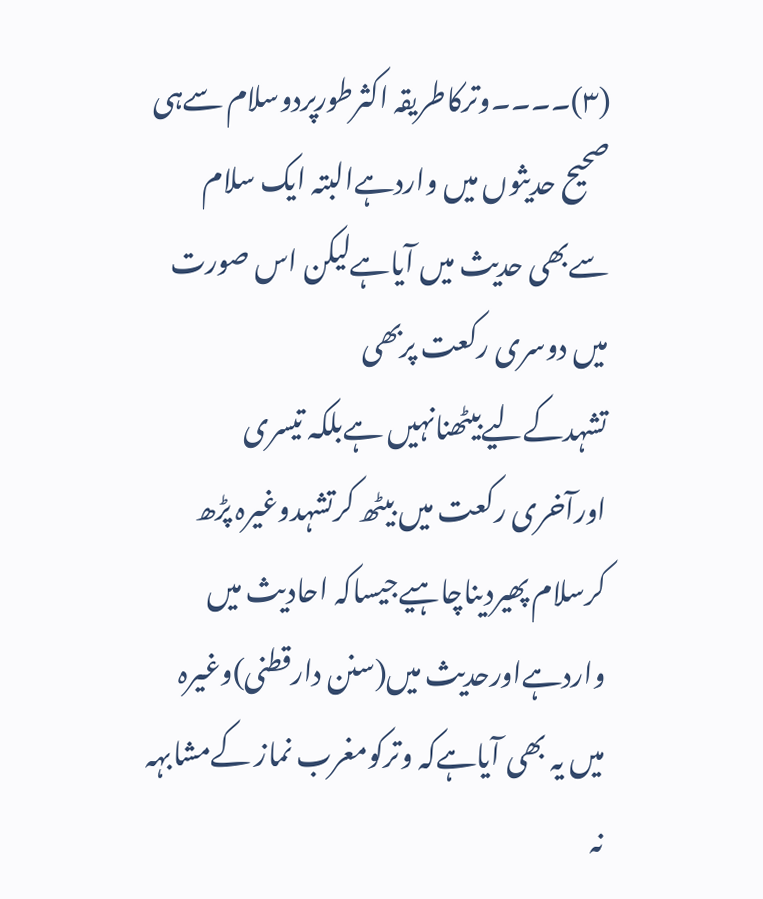(٣)۔۔۔۔وترکاطریقہ اکثرطورپردوسلام سےہی صحیح حدیثوں میں واردہےالبتہ ایک سلام سےبھی حدیث میں آیاہےلیکن اس صورت میں دوسری رکعت پربھی تشہدکےلیےبیٹھنانہیں ہےبلکہ تیسری اورآخری رکعت میں بیٹھ کرتشہدوغیرہ پڑھ کرسلام پھیردیناچاہیےجیساکہ احادیث میں واردہےاورحدیث میں(سنن دارقطنی)وغیرہ میں یہ بھی آیاہےکہ وترکومغرب نماز کےمشابہہ نہ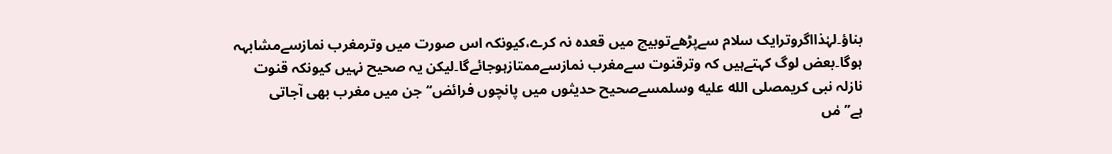بناؤ۔لہٰذااگروترایک سلام سےپڑھےتوبیچ میں قعدہ نہ کرے،کیونکہ اس صورت میں وترمغرب نمازسےمشابہہ ہوگا۔بعض لوگ کہتےہیں کہ وترقنوت سےمغرب نمازسےممتازہوجائےگا۔لیکن یہ صحیح نہیں کیونکہ قنوت نازلہ نبی کریمصلى الله عليه وسلمسےصحیح حدیثوں میں پانچوں فرائض‘‘جن میں مغرب بھی آجاتی ہے’’مٰں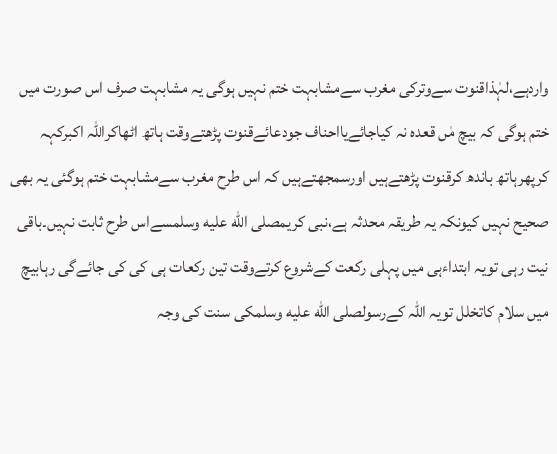واردہے،لہٰذاقنوت سےوترکی مغرب سےمشابہت ختم نہیں ہوگی یہ مشابہت صرف اس صورت میں ختم ہوگی کہ بیچ مٰں قعدہ نہ کیاجائےیااحناف جودعائےقنوت پڑھتےوقت ہاتھ اٹھاکراللہ اکبرکہہ کرپھرہاتھ باندھ کرقنوت پڑھتےہیں اورسمجھتےہیں کہ اس طرح مغرب سےمشابہت ختم ہوگئی یہ بھی صحیح نہیں کیونکہ یہ طریقہ محدثہ ہے،نبی کریمصلى الله عليه وسلمسےاس طرح ثابت نہیں۔باقی نیت رہی تویہ ابتداءہی میں پہلی رکعت کےشروع کرتےوقت تین رکعات ہی کی کی جائےگی رہابیچ میں سلام کاتخلل تویہ اللہ کےرسولصلى الله عليه وسلمکی سنت کی وجہ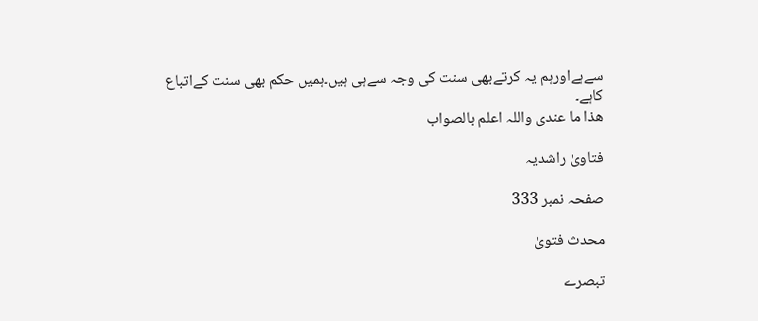سےہےاورہم یہ کرتےبھی سنت کی وجہ سےہی ہیں۔ہمیں حکم بھی سنت کےاتباع کاہے۔
ھذا ما عندی واللہ اعلم بالصواب

فتاویٰ راشدیہ

صفحہ نمبر 333

محدث فتویٰ

تبصرے